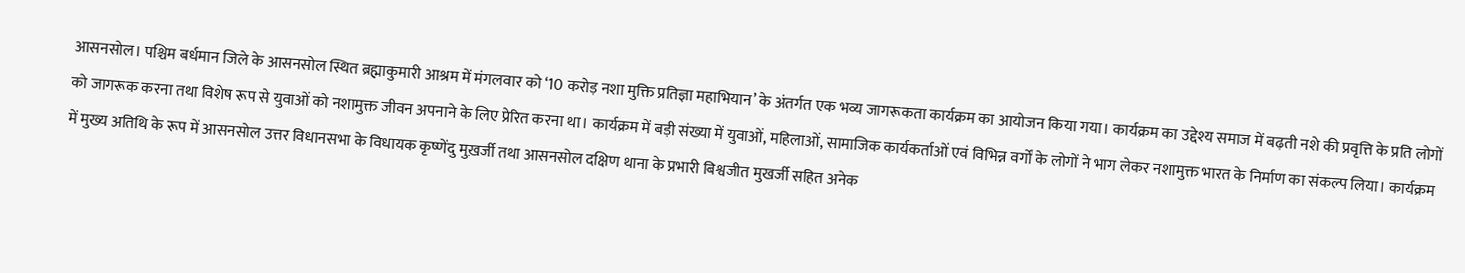आसनसोल। पश्चिम बर्धमान जिले के आसनसोल स्थित ब्रह्माकुमारी आश्रम में मंगलवार को ‘10 करोड़ नशा मुक्ति प्रतिज्ञा महाभियान’ के अंतर्गत एक भव्य जागरूकता कार्यक्रम का आयोजन किया गया। कार्यक्रम का उद्देश्य समाज में बढ़ती नशे की प्रवृत्ति के प्रति लोगों को जागरूक करना तथा विशेष रूप से युवाओं को नशामुक्त जीवन अपनाने के लिए प्रेरित करना था। कार्यक्रम में बड़ी संख्या में युवाओं, महिलाओं, सामाजिक कार्यकर्ताओं एवं विभिन्न वर्गों के लोगों ने भाग लेकर नशामुक्त भारत के निर्माण का संकल्प लिया। कार्यक्रम में मुख्य अतिथि के रूप में आसनसोल उत्तर विधानसभा के विधायक कृष्णेंदु मुख़र्जी तथा आसनसोल दक्षिण थाना के प्रभारी बिश्वजीत मुखर्जी सहित अनेक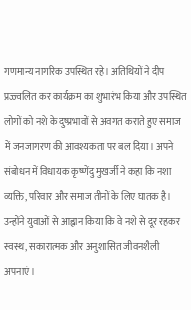गणमान्य नागरिक उपस्थित रहे। अतिथियों ने दीप प्रज्ज्वलित कर कार्यक्रम का शुभारंभ किया और उपस्थित लोगों को नशे के दुष्प्रभावों से अवगत कराते हुए समाज में जनजागरण की आवश्यकता पर बल दिया। अपने संबोधन में विधायक कृष्णेंदु मुखर्जी ने कहा कि नशा व्यक्ति, परिवार और समाज तीनों के लिए घातक है। उन्होंने युवाओं से आह्वान किया कि वे नशे से दूर रहकर स्वस्थ, सकारात्मक और अनुशासित जीवनशैली अपनाएं।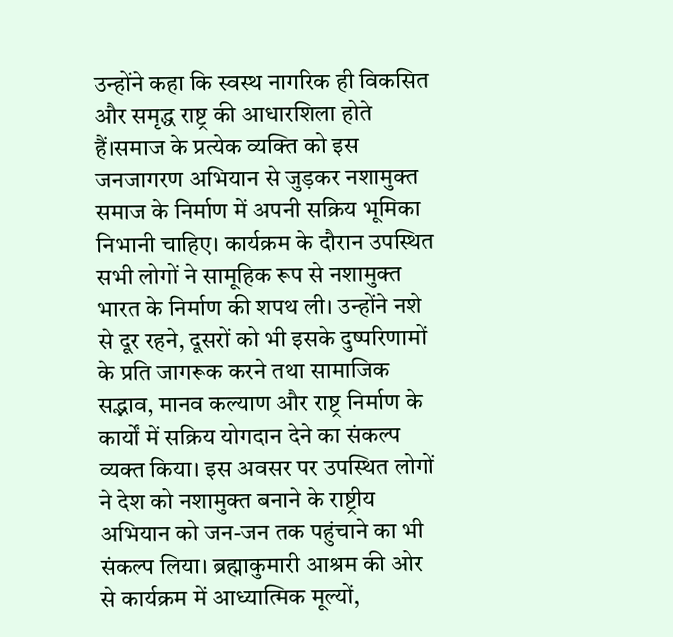उन्होंने कहा कि स्वस्थ नागरिक ही विकसित और समृद्ध राष्ट्र की आधारशिला होते हैं।समाज के प्रत्येक व्यक्ति को इस जनजागरण अभियान से जुड़कर नशामुक्त समाज के निर्माण में अपनी सक्रिय भूमिका निभानी चाहिए। कार्यक्रम के दौरान उपस्थित सभी लोगों ने सामूहिक रूप से नशामुक्त भारत के निर्माण की शपथ ली। उन्होंने नशे से दूर रहने, दूसरों को भी इसके दुष्परिणामों के प्रति जागरूक करने तथा सामाजिक सद्भाव, मानव कल्याण और राष्ट्र निर्माण के कार्यों में सक्रिय योगदान देने का संकल्प व्यक्त किया। इस अवसर पर उपस्थित लोगों ने देश को नशामुक्त बनाने के राष्ट्रीय अभियान को जन-जन तक पहुंचाने का भी संकल्प लिया। ब्रह्माकुमारी आश्रम की ओर से कार्यक्रम में आध्यात्मिक मूल्यों,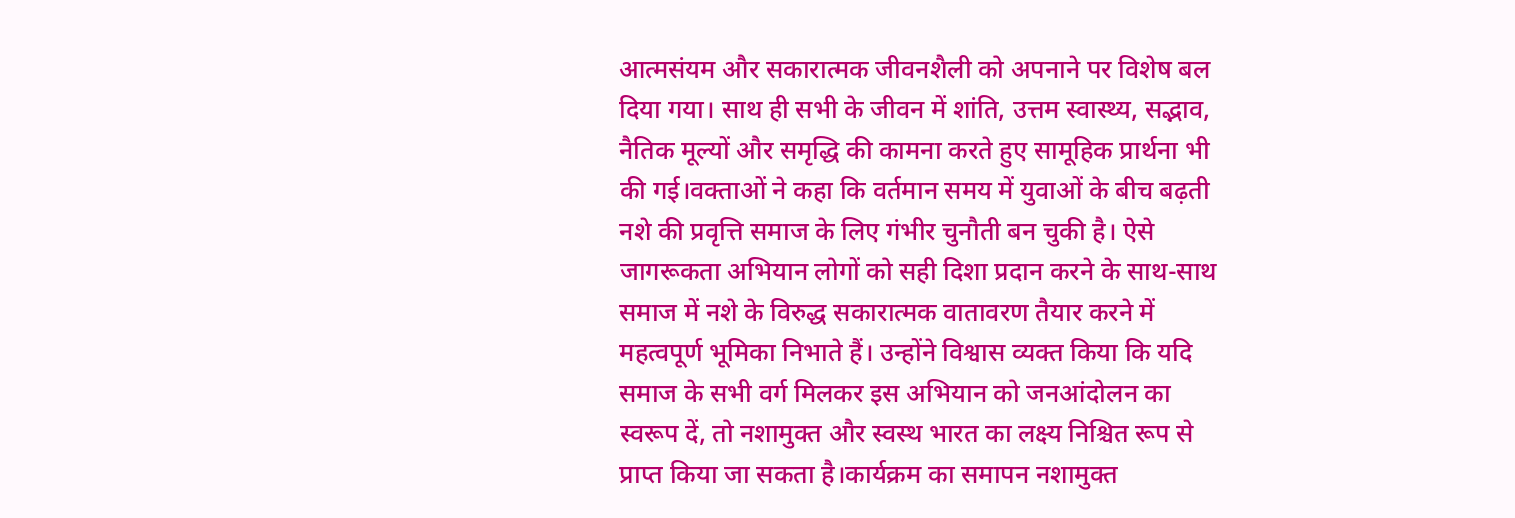आत्मसंयम और सकारात्मक जीवनशैली को अपनाने पर विशेष बल दिया गया। साथ ही सभी के जीवन में शांति, उत्तम स्वास्थ्य, सद्भाव, नैतिक मूल्यों और समृद्धि की कामना करते हुए सामूहिक प्रार्थना भी की गई।वक्ताओं ने कहा कि वर्तमान समय में युवाओं के बीच बढ़ती नशे की प्रवृत्ति समाज के लिए गंभीर चुनौती बन चुकी है। ऐसे जागरूकता अभियान लोगों को सही दिशा प्रदान करने के साथ-साथ समाज में नशे के विरुद्ध सकारात्मक वातावरण तैयार करने में महत्वपूर्ण भूमिका निभाते हैं। उन्होंने विश्वास व्यक्त किया कि यदि समाज के सभी वर्ग मिलकर इस अभियान को जनआंदोलन का स्वरूप दें, तो नशामुक्त और स्वस्थ भारत का लक्ष्य निश्चित रूप से प्राप्त किया जा सकता है।कार्यक्रम का समापन नशामुक्त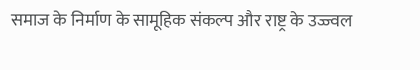समाज के निर्माण के सामूहिक संकल्प और राष्ट्र के उज्ज्वल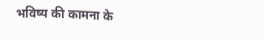भविष्य की कामना के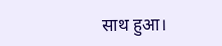साथ हुआ।